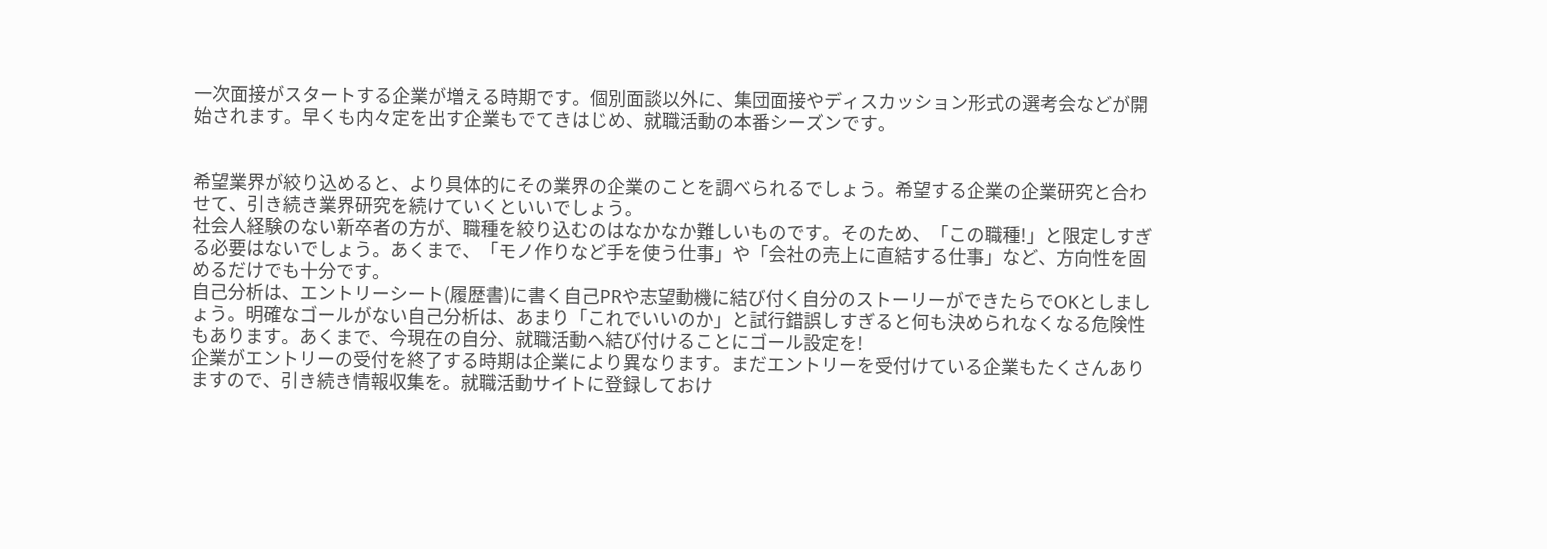一次面接がスタートする企業が増える時期です。個別面談以外に、集団面接やディスカッション形式の選考会などが開始されます。早くも内々定を出す企業もでてきはじめ、就職活動の本番シーズンです。


希望業界が絞り込めると、より具体的にその業界の企業のことを調べられるでしょう。希望する企業の企業研究と合わせて、引き続き業界研究を続けていくといいでしょう。
社会人経験のない新卒者の方が、職種を絞り込むのはなかなか難しいものです。そのため、「この職種!」と限定しすぎる必要はないでしょう。あくまで、「モノ作りなど手を使う仕事」や「会社の売上に直結する仕事」など、方向性を固めるだけでも十分です。
自己分析は、エントリーシート(履歴書)に書く自己PRや志望動機に結び付く自分のストーリーができたらでOKとしましょう。明確なゴールがない自己分析は、あまり「これでいいのか」と試行錯誤しすぎると何も決められなくなる危険性もあります。あくまで、今現在の自分、就職活動へ結び付けることにゴール設定を!
企業がエントリーの受付を終了する時期は企業により異なります。まだエントリーを受付けている企業もたくさんありますので、引き続き情報収集を。就職活動サイトに登録しておけ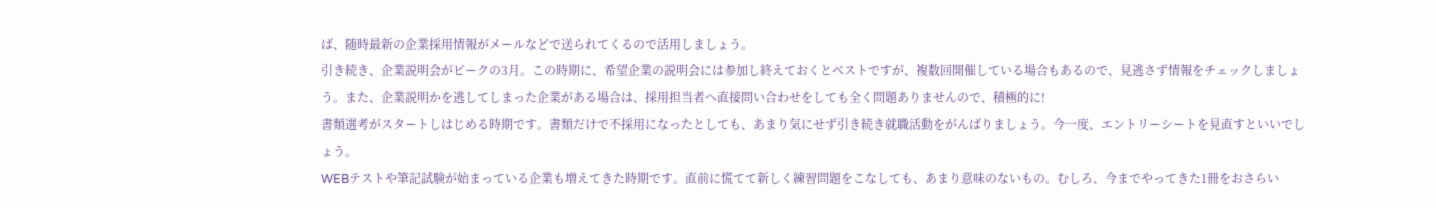ば、随時最新の企業採用情報がメールなどで送られてくるので活用しましょう。
引き続き、企業説明会がピークの3月。この時期に、希望企業の説明会には参加し終えておくとベストですが、複数回開催している場合もあるので、見逃さず情報をチェックしましょう。また、企業説明かを逃してしまった企業がある場合は、採用担当者へ直接問い合わせをしても全く問題ありませんので、積極的に!
書類選考がスタートしはじめる時期です。書類だけで不採用になったとしても、あまり気にせず引き続き就職活動をがんばりましょう。今一度、エントリーシートを見直すといいでしょう。
WEBテストや筆記試験が始まっている企業も増えてきた時期です。直前に慌てて新しく練習問題をこなしても、あまり意味のないもの。むしろ、今までやってきた1冊をおさらい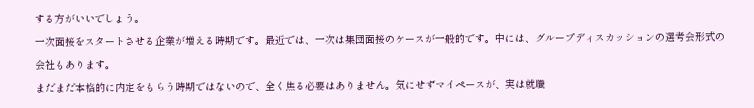する方がいいでしょう。
一次面接をスタートさせる企業が増える時期です。最近では、一次は集団面接のケースが一般的です。中には、グループディスカッションの選考会形式の会社もあります。
まだまだ本格的に内定をもらう時期ではないので、全く焦る必要はありません。気にせずマイペースが、実は就職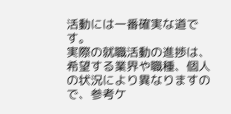活動には一番確実な道です。
実際の就職活動の進捗は、希望する業界や職種、個人の状況により異なりますので、参考ケ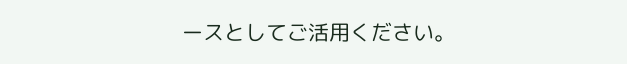ースとしてご活用ください。